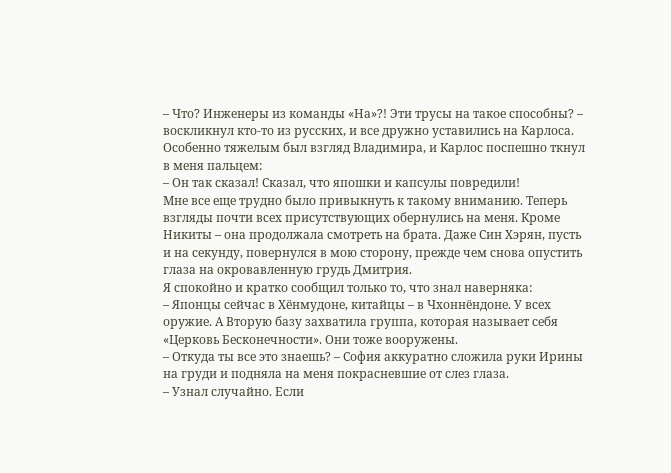– Что? Инженеры из команды «На»?! Эти трусы на такое способны? – воскликнул кто-то из русских, и все дружно уставились на Карлоса.
Особенно тяжелым был взгляд Владимира, и Карлос поспешно ткнул в меня пальцем:
– Он так сказал! Сказал, что япошки и капсулы повредили!
Мне все еще трудно было привыкнуть к такому вниманию. Теперь взгляды почти всех присутствующих обернулись на меня. Кроме Никиты – она продолжала смотреть на брата. Даже Син Хэрян, пусть и на секунду, повернулся в мою сторону, прежде чем снова опустить глаза на окровавленную грудь Дмитрия.
Я спокойно и кратко сообщил только то, что знал наверняка:
– Японцы сейчас в Хёнмудоне, китайцы – в Чхоннёндоне. У всех оружие. А Вторую базу захватила группа, которая называет себя «Церковь Бесконечности». Они тоже вооружены.
– Откуда ты все это знаешь? – София аккуратно сложила руки Ирины на груди и подняла на меня покрасневшие от слез глаза.
– Узнал случайно. Если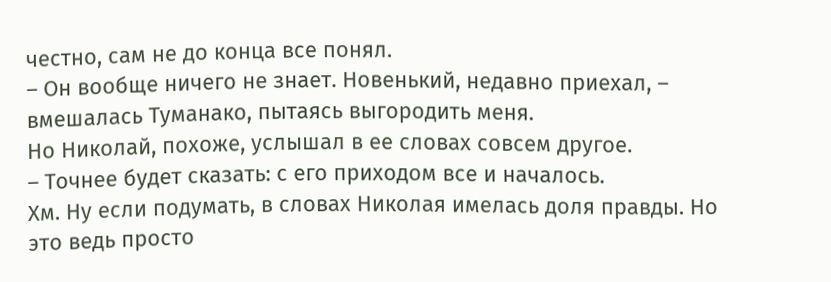честно, сам не до конца все понял.
– Он вообще ничего не знает. Новенький, недавно приехал, – вмешалась Туманако, пытаясь выгородить меня.
Но Николай, похоже, услышал в ее словах совсем другое.
– Точнее будет сказать: с его приходом все и началось.
Хм. Ну если подумать, в словах Николая имелась доля правды. Но это ведь просто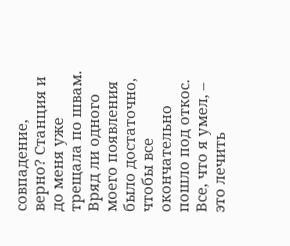совпадение, верно? Станция и до меня уже трещала по швам. Вряд ли одного моего появления было достаточно, чтобы все окончательно пошло под откос.
Все, что я умел, – это лечить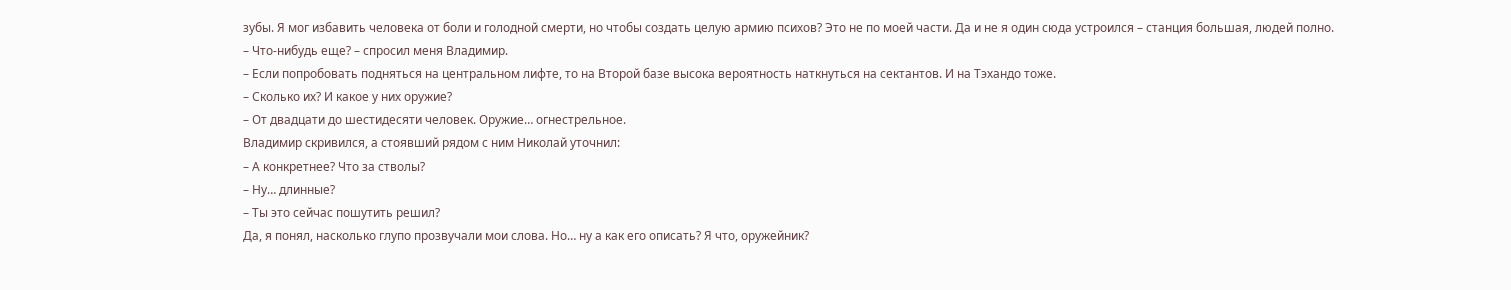зубы. Я мог избавить человека от боли и голодной смерти, но чтобы создать целую армию психов? Это не по моей части. Да и не я один сюда устроился – станция большая, людей полно.
– Что-нибудь еще? – спросил меня Владимир.
– Если попробовать подняться на центральном лифте, то на Второй базе высока вероятность наткнуться на сектантов. И на Тэхандо тоже.
– Сколько их? И какое у них оружие?
– От двадцати до шестидесяти человек. Оружие… огнестрельное.
Владимир скривился, а стоявший рядом с ним Николай уточнил:
– А конкретнее? Что за стволы?
– Ну… длинные?
– Ты это сейчас пошутить решил?
Да, я понял, насколько глупо прозвучали мои слова. Но… ну а как его описать? Я что, оружейник?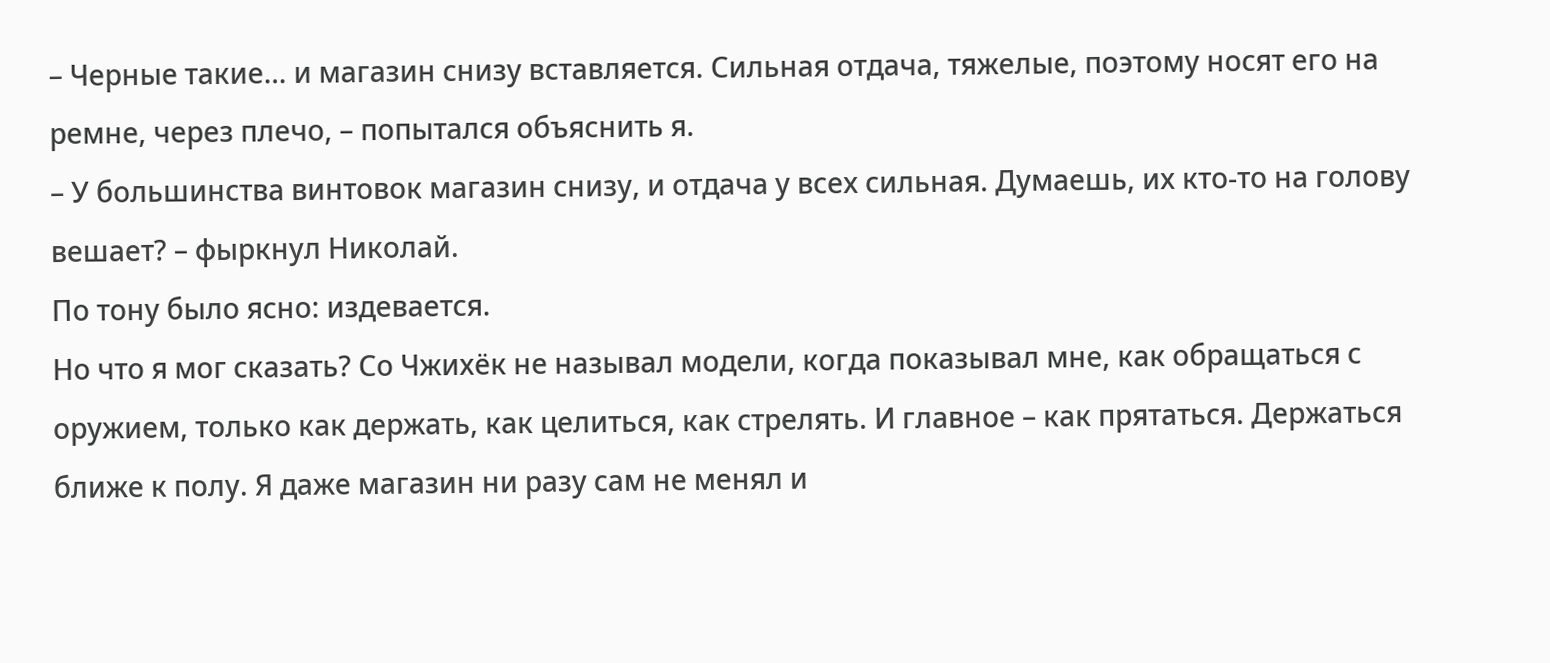– Черные такие… и магазин снизу вставляется. Сильная отдача, тяжелые, поэтому носят его на ремне, через плечо, – попытался объяснить я.
– У большинства винтовок магазин снизу, и отдача у всех сильная. Думаешь, их кто-то на голову вешает? – фыркнул Николай.
По тону было ясно: издевается.
Но что я мог сказать? Со Чжихёк не называл модели, когда показывал мне, как обращаться с оружием, только как держать, как целиться, как стрелять. И главное – как прятаться. Держаться ближе к полу. Я даже магазин ни разу сам не менял и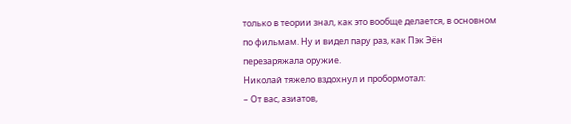только в теории знал, как это вообще делается, в основном по фильмам. Ну и видел пару раз, как Пэк Эён перезаряжала оружие.
Николай тяжело вздохнул и пробормотал:
– От вас, азиатов,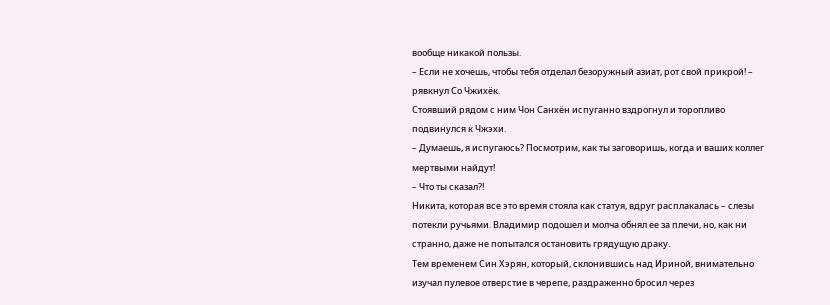вообще никакой пользы.
– Если не хочешь, чтобы тебя отделал безоружный азиат, рот свой прикрой! – рявкнул Со Чжихёк.
Стоявший рядом с ним Чон Санхён испуганно вздрогнул и торопливо подвинулся к Чжэхи.
– Думаешь, я испугаюсь? Посмотрим, как ты заговоришь, когда и ваших коллег мертвыми найдут!
– Что ты сказал?!
Никита, которая все это время стояла как статуя, вдруг расплакалась – слезы потекли ручьями. Владимир подошел и молча обнял ее за плечи, но, как ни странно, даже не попытался остановить грядущую драку.
Тем временем Син Хэрян, который, склонившись над Ириной, внимательно изучал пулевое отверстие в черепе, раздраженно бросил через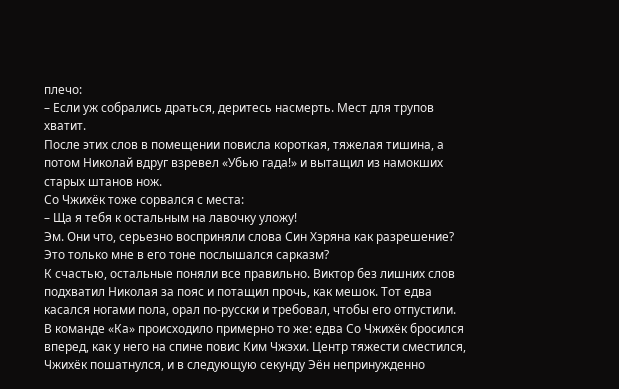плечо:
– Если уж собрались драться, деритесь насмерть. Мест для трупов хватит.
После этих слов в помещении повисла короткая, тяжелая тишина, а потом Николай вдруг взревел «Убью гада!» и вытащил из намокших старых штанов нож.
Со Чжихёк тоже сорвался с места:
– Ща я тебя к остальным на лавочку уложу!
Эм. Они что, серьезно восприняли слова Син Хэряна как разрешение? Это только мне в его тоне послышался сарказм?
К счастью, остальные поняли все правильно. Виктор без лишних слов подхватил Николая за пояс и потащил прочь, как мешок. Тот едва касался ногами пола, орал по-русски и требовал, чтобы его отпустили.
В команде «Ка» происходило примерно то же: едва Со Чжихёк бросился вперед, как у него на спине повис Ким Чжэхи. Центр тяжести сместился, Чжихёк пошатнулся, и в следующую секунду Эён непринужденно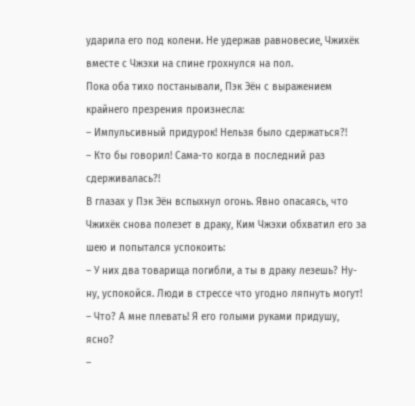ударила его под колени. Не удержав равновесие, Чжихёк вместе с Чжэхи на спине грохнулся на пол.
Пока оба тихо постанывали, Пэк Эён с выражением крайнего презрения произнесла:
– Импульсивный придурок! Нельзя было сдержаться?!
– Кто бы говорил! Сама-то когда в последний раз сдерживалась?!
В глазах у Пэк Эён вспыхнул огонь. Явно опасаясь, что Чжихёк снова полезет в драку, Ким Чжэхи обхватил его за шею и попытался успокоить:
– У них два товарища погибли, а ты в драку лезешь? Ну-ну, успокойся. Люди в стрессе что угодно ляпнуть могут!
– Что? А мне плевать! Я его голыми руками придушу, ясно?
–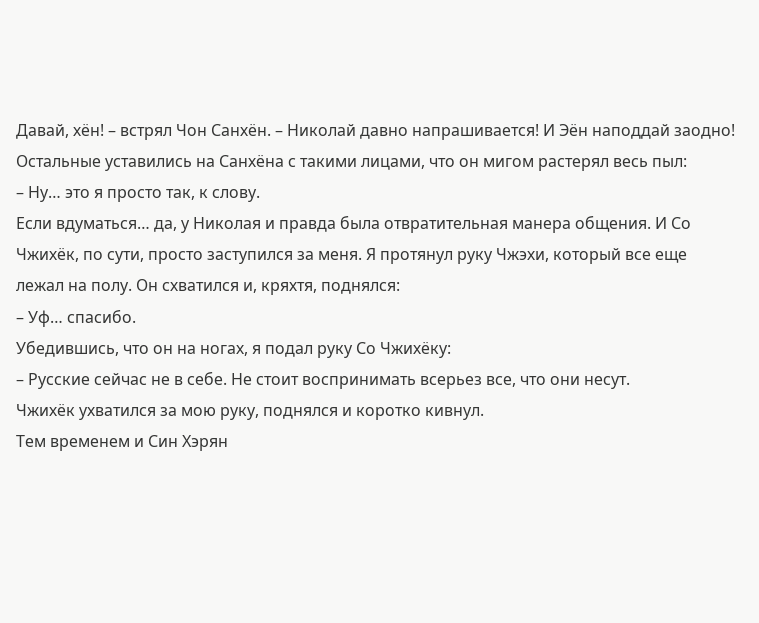Давай, хён! – встрял Чон Санхён. – Николай давно напрашивается! И Эён наподдай заодно!
Остальные уставились на Санхёна с такими лицами, что он мигом растерял весь пыл:
– Ну… это я просто так, к слову.
Если вдуматься… да, у Николая и правда была отвратительная манера общения. И Со Чжихёк, по сути, просто заступился за меня. Я протянул руку Чжэхи, который все еще лежал на полу. Он схватился и, кряхтя, поднялся:
– Уф… спасибо.
Убедившись, что он на ногах, я подал руку Со Чжихёку:
– Русские сейчас не в себе. Не стоит воспринимать всерьез все, что они несут.
Чжихёк ухватился за мою руку, поднялся и коротко кивнул.
Тем временем и Син Хэрян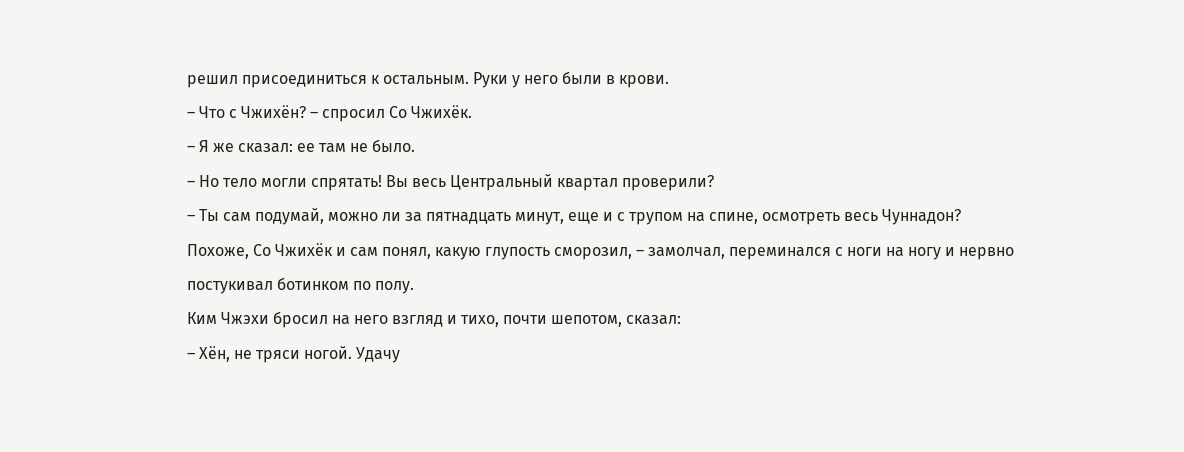решил присоединиться к остальным. Руки у него были в крови.
– Что с Чжихён? – спросил Со Чжихёк.
– Я же сказал: ее там не было.
– Но тело могли спрятать! Вы весь Центральный квартал проверили?
– Ты сам подумай, можно ли за пятнадцать минут, еще и с трупом на спине, осмотреть весь Чуннадон?
Похоже, Со Чжихёк и сам понял, какую глупость сморозил, – замолчал, переминался с ноги на ногу и нервно постукивал ботинком по полу.
Ким Чжэхи бросил на него взгляд и тихо, почти шепотом, сказал:
– Хён, не тряси ногой. Удачу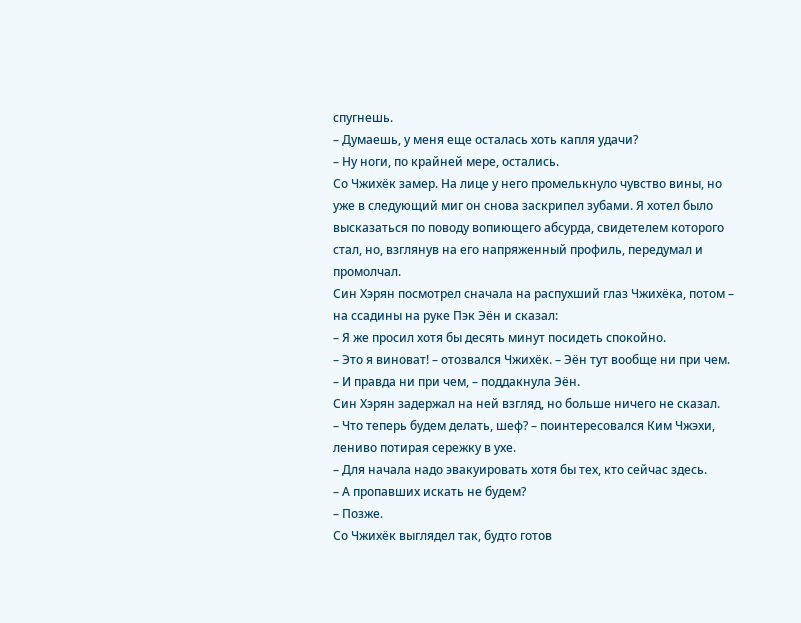спугнешь.
– Думаешь, у меня еще осталась хоть капля удачи?
– Ну ноги, по крайней мере, остались.
Со Чжихёк замер. На лице у него промелькнуло чувство вины, но уже в следующий миг он снова заскрипел зубами. Я хотел было высказаться по поводу вопиющего абсурда, свидетелем которого стал, но, взглянув на его напряженный профиль, передумал и промолчал.
Син Хэрян посмотрел сначала на распухший глаз Чжихёка, потом – на ссадины на руке Пэк Эён и сказал:
– Я же просил хотя бы десять минут посидеть спокойно.
– Это я виноват! – отозвался Чжихёк. – Эён тут вообще ни при чем.
– И правда ни при чем, – поддакнула Эён.
Син Хэрян задержал на ней взгляд, но больше ничего не сказал.
– Что теперь будем делать, шеф? – поинтересовался Ким Чжэхи, лениво потирая сережку в ухе.
– Для начала надо эвакуировать хотя бы тех, кто сейчас здесь.
– А пропавших искать не будем?
– Позже.
Со Чжихёк выглядел так, будто готов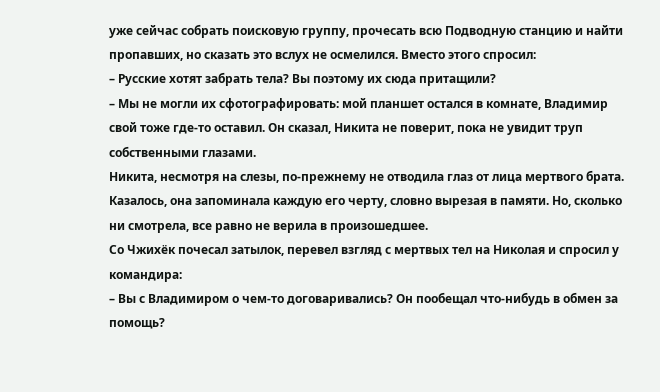уже сейчас собрать поисковую группу, прочесать всю Подводную станцию и найти пропавших, но сказать это вслух не осмелился. Вместо этого спросил:
– Русские хотят забрать тела? Вы поэтому их сюда притащили?
– Мы не могли их сфотографировать: мой планшет остался в комнате, Владимир свой тоже где-то оставил. Он сказал, Никита не поверит, пока не увидит труп собственными глазами.
Никита, несмотря на слезы, по-прежнему не отводила глаз от лица мертвого брата. Казалось, она запоминала каждую его черту, словно вырезая в памяти. Но, сколько ни смотрела, все равно не верила в произошедшее.
Со Чжихёк почесал затылок, перевел взгляд с мертвых тел на Николая и спросил у командира:
– Вы с Владимиром о чем-то договаривались? Он пообещал что-нибудь в обмен за помощь?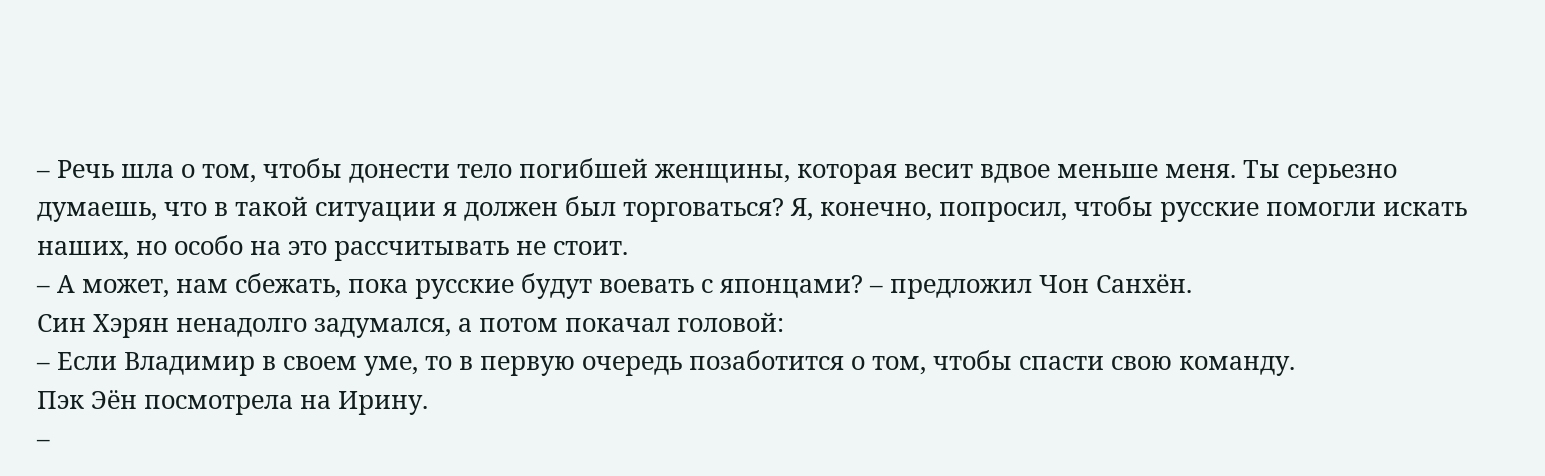– Речь шла о том, чтобы донести тело погибшей женщины, которая весит вдвое меньше меня. Ты серьезно думаешь, что в такой ситуации я должен был торговаться? Я, конечно, попросил, чтобы русские помогли искать наших, но особо на это рассчитывать не стоит.
– А может, нам сбежать, пока русские будут воевать с японцами? – предложил Чон Санхён.
Син Хэрян ненадолго задумался, а потом покачал головой:
– Если Владимир в своем уме, то в первую очередь позаботится о том, чтобы спасти свою команду.
Пэк Эён посмотрела на Ирину.
–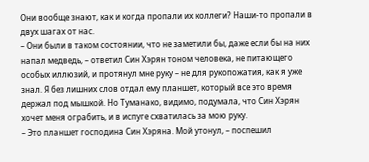Они вообще знают, как и когда пропали их коллеги? Наши-то пропали в двух шагах от нас.
– Они были в таком состоянии, что не заметили бы, даже если бы на них напал медведь, – ответил Син Хэрян тоном человека, не питающего особых иллюзий, и протянул мне руку – не для рукопожатия, как я уже знал. Я без лишних слов отдал ему планшет, который все это время держал под мышкой. Но Туманако, видимо, подумала, что Син Хэрян хочет меня ограбить, и в испуге схватилась за мою руку.
– Это планшет господина Син Хэряна. Мой утонул, – поспешил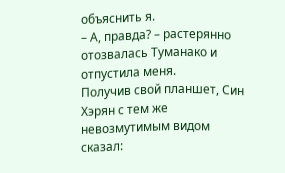объяснить я.
– А, правда? – растерянно отозвалась Туманако и отпустила меня.
Получив свой планшет, Син Хэрян с тем же невозмутимым видом сказал: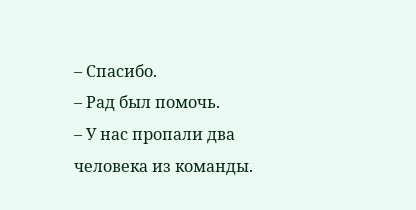– Спасибо.
– Рад был помочь.
– У нас пропали два человека из команды.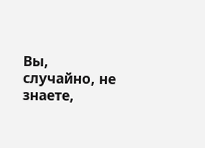Вы, случайно, не знаете,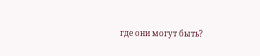где они могут быть?